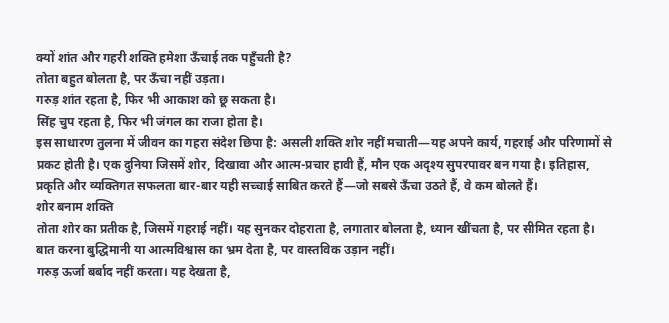क्यों शांत और गहरी शक्ति हमेशा ऊँचाई तक पहुँचती है?
तोता बहुत बोलता है, पर ऊँचा नहीं उड़ता।
गरुड़ शांत रहता है, फिर भी आकाश को छू सकता है।
सिंह चुप रहता है, फिर भी जंगल का राजा होता है।
इस साधारण तुलना में जीवन का गहरा संदेश छिपा है: असली शक्ति शोर नहीं मचाती—यह अपने कार्य, गहराई और परिणामों से प्रकट होती है। एक दुनिया जिसमें शोर, दिखावा और आत्म-प्रचार हावी हैं, मौन एक अदृश्य सुपरपावर बन गया है। इतिहास, प्रकृति और व्यक्तिगत सफलता बार-बार यही सच्चाई साबित करते हैं—जो सबसे ऊँचा उठते हैं, वे कम बोलते हैं।
शोर बनाम शक्ति
तोता शोर का प्रतीक है, जिसमें गहराई नहीं। यह सुनकर दोहराता है, लगातार बोलता है, ध्यान खींचता है, पर सीमित रहता है। बात करना बुद्धिमानी या आत्मविश्वास का भ्रम देता है, पर वास्तविक उड़ान नहीं।
गरुड़ ऊर्जा बर्बाद नहीं करता। यह देखता है,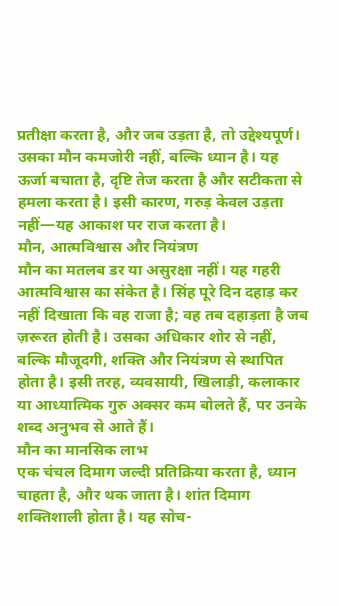प्रतीक्षा करता है, और जब उड़ता है, तो उद्देश्यपूर्ण। उसका मौन कमजोरी नहीं, बल्कि ध्यान है। यह ऊर्जा बचाता है, दृष्टि तेज करता है और सटीकता से हमला करता है। इसी कारण, गरुड़ केवल उड़ता नहीं—यह आकाश पर राज करता है।
मौन, आत्मविश्वास और नियंत्रण
मौन का मतलब डर या असुरक्षा नहीं। यह गहरी आत्मविश्वास का संकेत है। सिंह पूरे दिन दहाड़ कर नहीं दिखाता कि वह राजा है; वह तब दहाड़ता है जब ज़रूरत होती है। उसका अधिकार शोर से नहीं, बल्कि मौजूदगी, शक्ति और नियंत्रण से स्थापित होता है। इसी तरह, व्यवसायी, खिलाड़ी, कलाकार या आध्यात्मिक गुरु अक्सर कम बोलते हैं, पर उनके शब्द अनुभव से आते हैं।
मौन का मानसिक लाभ
एक चंचल दिमाग जल्दी प्रतिक्रिया करता है, ध्यान चाहता है, और थक जाता है। शांत दिमाग शक्तिशाली होता है। यह सोच-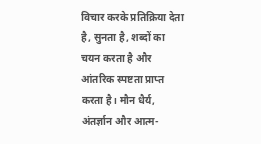विचार करके प्रतिक्रिया देता है, सुनता है, शब्दों का चयन करता है और आंतरिक स्पष्टता प्राप्त करता है। मौन धैर्य, अंतर्ज्ञान और आत्म-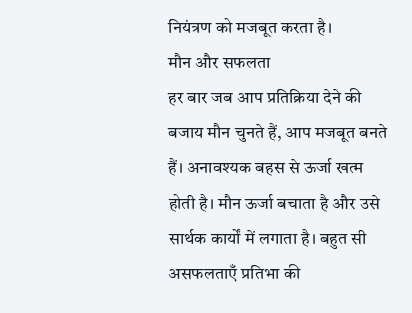नियंत्रण को मजबूत करता है।
मौन और सफलता
हर बार जब आप प्रतिक्रिया देने की बजाय मौन चुनते हैं, आप मजबूत बनते हैं। अनावश्यक बहस से ऊर्जा खत्म होती है। मौन ऊर्जा बचाता है और उसे सार्थक कार्यों में लगाता है। बहुत सी असफलताएँ प्रतिभा की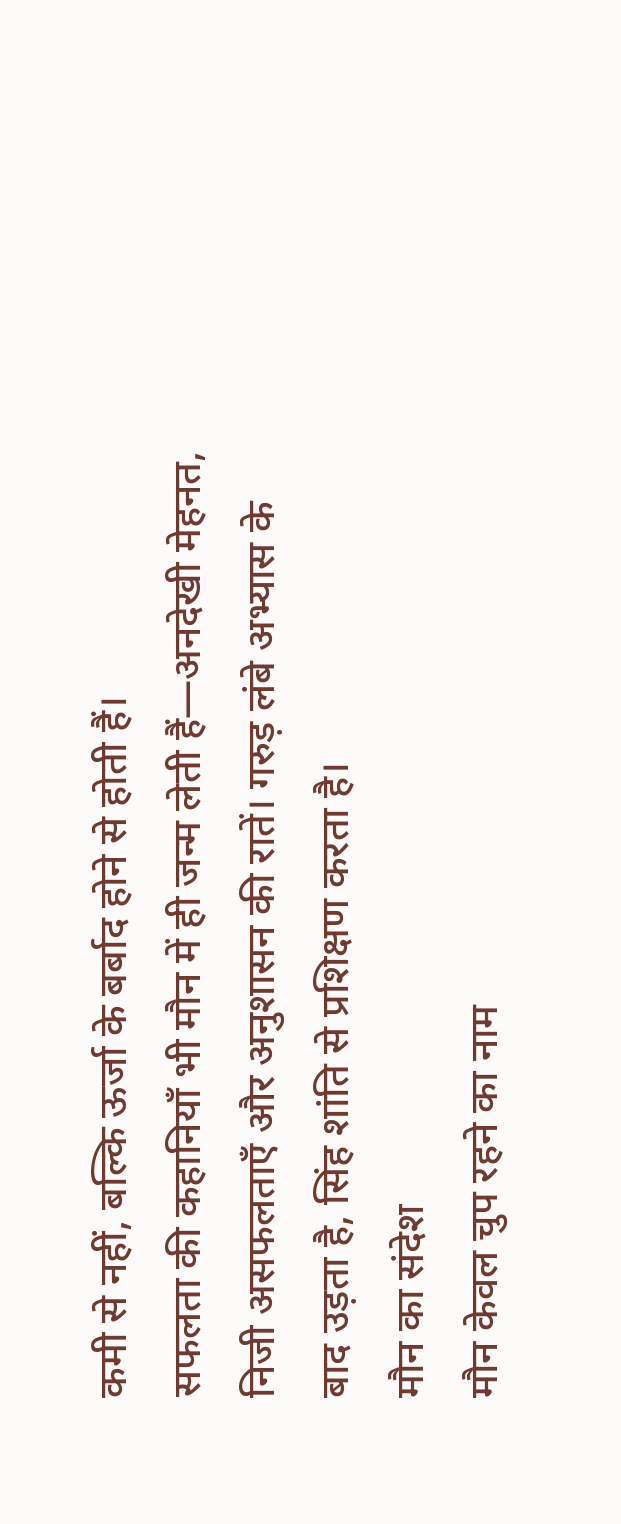कमी से नहीं, बल्कि ऊर्जा के बर्बाद होने से होती हैं।
सफलता की कहानियाँ भी मौन में ही जन्म लेती हैं—अनदेखी मेहनत, निजी असफलताएँ और अनुशासन की रातें। गरुड़ लंबे अभ्यास के बाद उड़ता है, सिंह शांति से प्रशिक्षण करता है।
मौन का संदेश
मौन केवल चुप रहने का नाम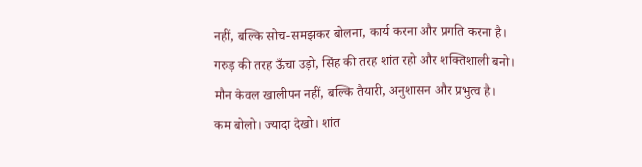नहीं, बल्कि सोच-समझकर बोलना, कार्य करना और प्रगति करना है।
गरुड़ की तरह ऊँचा उड़ो, सिंह की तरह शांत रहो और शक्तिशाली बनो।
मौन केवल खालीपन नहीं, बल्कि तैयारी, अनुशासन और प्रभुत्व है।
कम बोलो। ज्यादा देखो। शांत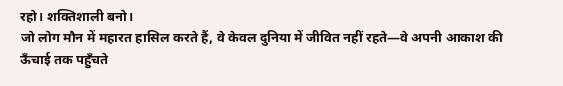रहो। शक्तिशाली बनो।
जो लोग मौन में महारत हासिल करते हैं, वे केवल दुनिया में जीवित नहीं रहते—वे अपनी आकाश की ऊँचाई तक पहुँचते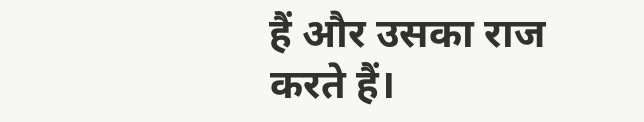हैं और उसका राज करते हैं।